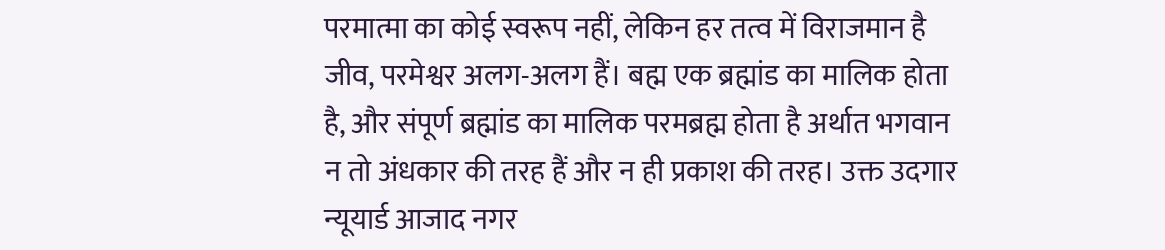परमात्मा का कोई स्वरूप नहीं, लेकिन हर तत्व में विराजमान है
जीव, परमेश्वर अलग-अलग हैं। बह्म एक ब्रह्मांड का मालिक होता है, और संपूर्ण ब्रह्मांड का मालिक परमब्रह्म होता है अर्थात भगवान न तो अंधकार की तरह हैं और न ही प्रकाश की तरह। उक्त उदगार न्यूयार्ड आजाद नगर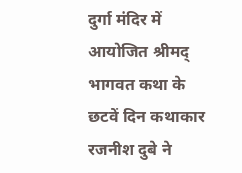दुर्गा मंदिर में आयोजित श्रीमद् भागवत कथा के छटवें दिन कथाकार रजनीश दुबे ने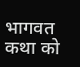भागवत कथा को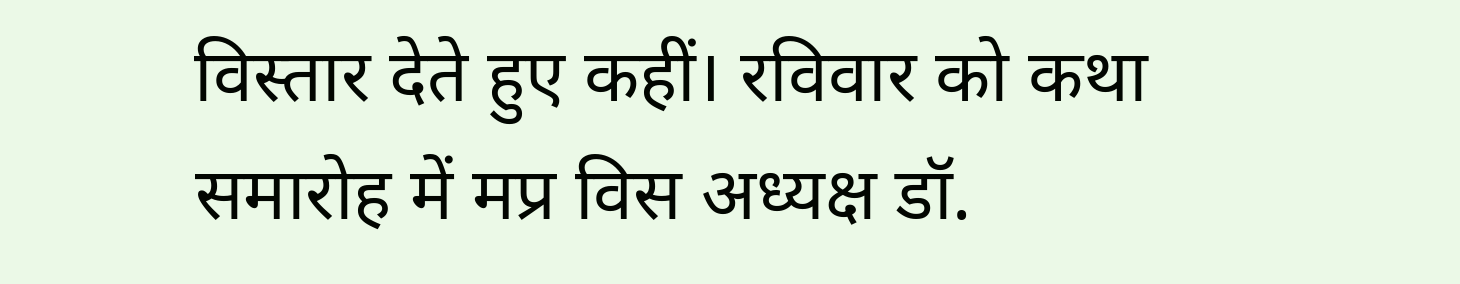विस्तार देते हुए कहीं। रविवार को कथा समारोह में मप्र विस अध्यक्ष डॉ.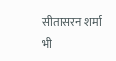सीतासरन शर्मा भी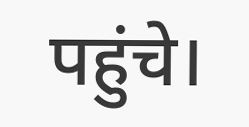पहुंचे।